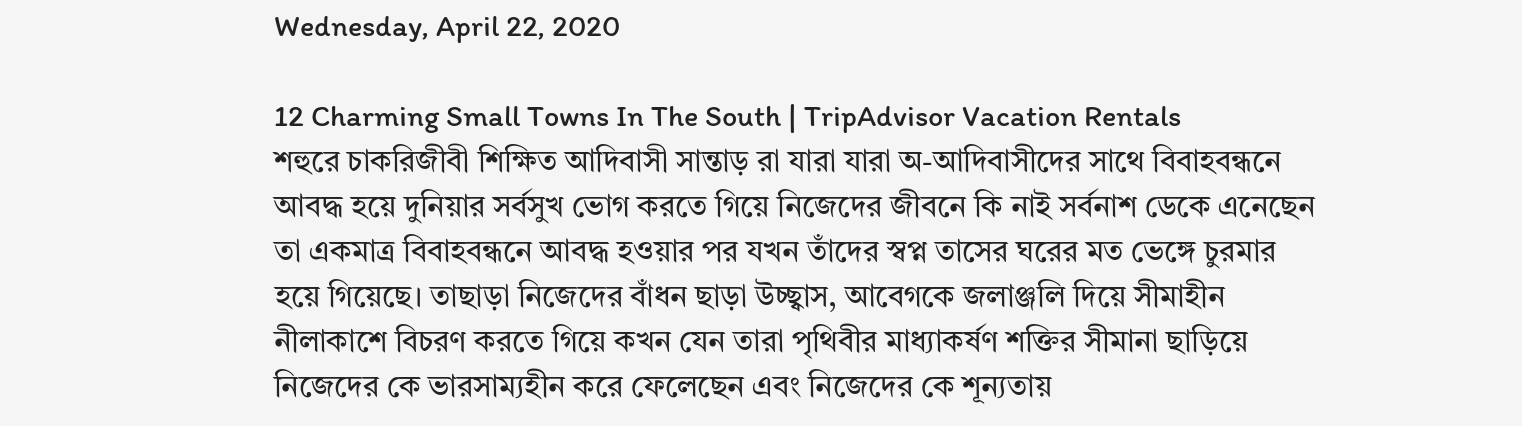Wednesday, April 22, 2020

12 Charming Small Towns In The South | TripAdvisor Vacation Rentals
শহুরে চাকরিজীবী শিক্ষিত আদিবাসী সান্তাড় রা যারা যারা অ-আদিবাসীদের সাথে বিবাহবন্ধনে আবদ্ধ হয়ে দুনিয়ার সর্বসুখ ভোগ করতে গিয়ে নিজেদের জীবনে কি নাই সর্বনাশ ডেকে এনেছেন তা একমাত্র বিবাহবন্ধনে আবদ্ধ হওয়ার পর যখন তাঁদের স্বপ্ন তাসের ঘরের মত ভেঙ্গে চুরমার হয়ে গিয়েছে। তাছাড়া নিজেদের বাঁধন ছাড়া উচ্ছ্বাস, আবেগকে জলাঞ্জলি দিয়ে সীমাহীন নীলাকাশে বিচরণ করতে গিয়ে কখন যেন তারা পৃথিবীর মাধ্যাকর্ষণ শক্তির সীমানা ছাড়িয়ে নিজেদের কে ভারসাম্যহীন করে ফেলেছেন এবং নিজেদের কে শূন্যতায়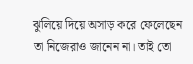ঝুলিয়ে দিয়ে অসাড় করে ফেলেছেন তা নিজেরাও জানেন না। তাই তো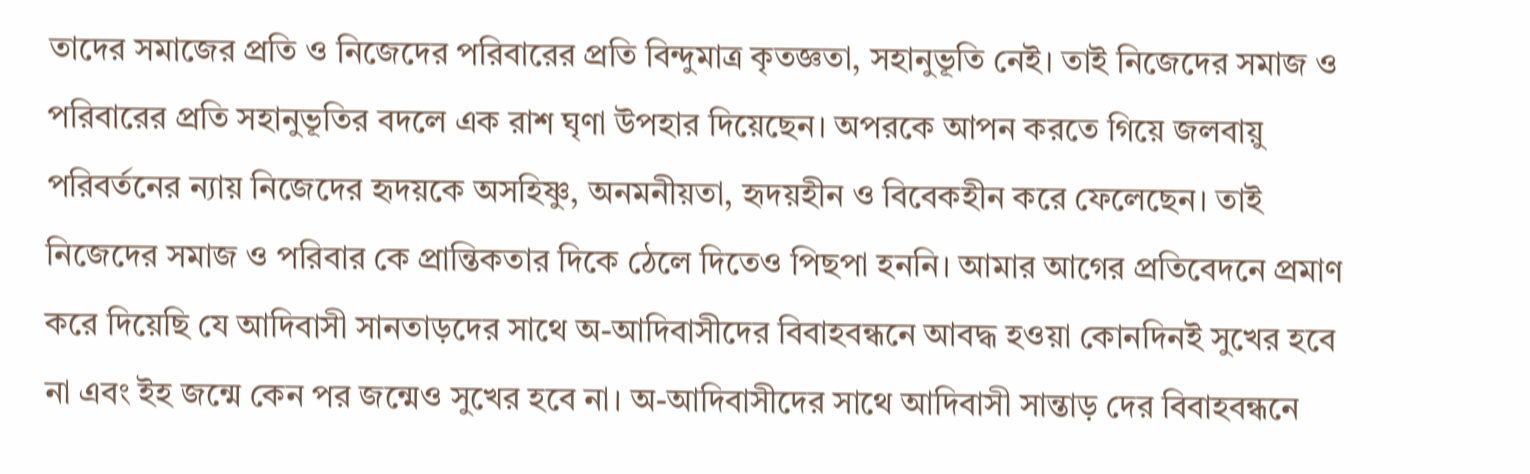তাদের সমাজের প্রতি ও নিজেদের পরিবারের প্রতি বিন্দুমাত্র কৃতজ্ঞতা, সহানুভূতি নেই। তাই নিজেদের সমাজ ও পরিবারের প্রতি সহানুভূতির বদলে এক রাশ ঘৃণা উপহার দিয়েছেন। অপরকে আপন করতে গিয়ে জলবায়ু পরিবর্তনের ন্যায় নিজেদের হৃদয়কে অসহিষ্ণু, অনমনীয়তা, হৃদয়হীন ও বিবেকহীন করে ফেলেছেন। তাই নিজেদের সমাজ ও পরিবার কে প্রান্তিকতার দিকে ঠেলে দিতেও পিছপা হননি। আমার আগের প্রতিবেদনে প্রমাণ করে দিয়েছি যে আদিবাসী সানতাড়দের সাথে অ-আদিবাসীদের বিবাহবন্ধনে আবদ্ধ হওয়া কোনদিনই সুখের হবে না এবং ইহ জন্মে কেন পর জন্মেও সুখের হবে না। অ-আদিবাসীদের সাথে আদিবাসী সান্তাড় দের বিবাহবন্ধনে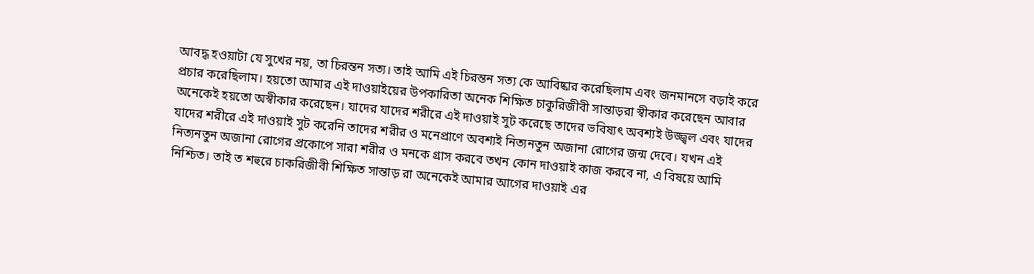আবদ্ধ হওয়াটা যে সুখের নয়, তা চিরন্তন সত্য। তাই আমি এই চিরন্তন সত্য কে আবিষ্কার করেছিলাম এবং জনমানসে বড়াই করে প্রচার করেছিলাম। হয়তো আমার এই দাওয়াইয়ের উপকারিতা অনেক শিক্ষিত চাকুরিজীবী সান্তাড়রা স্বীকার করেছেন আবার অনেকেই হয়তো অস্বীকার করেছেন। যাদের যাদের শরীরে এই দাওয়াই সুট করেছে তাদের ভবিষ্যৎ অবশ্যই উজ্জ্বল এবং যাদের যাদের শরীরে এই দাওয়াই সুট করেনি তাদের শরীর ও মনেপ্রাণে অবশ্যই নিত্যনতুন অজানা রোগের জন্ম দেবে। যখন এই নিত্যনতুন অজানা রোগের প্রকোপে সারা শরীর ও মনকে গ্রাস করবে তখন কোন দাওয়াই কাজ করবে না, এ বিষয়ে আমি নিশ্চিত। তাই ত শহুরে চাকরিজীবী শিক্ষিত সান্তাড় রা অনেকেই আমার আগের দাওয়াই এর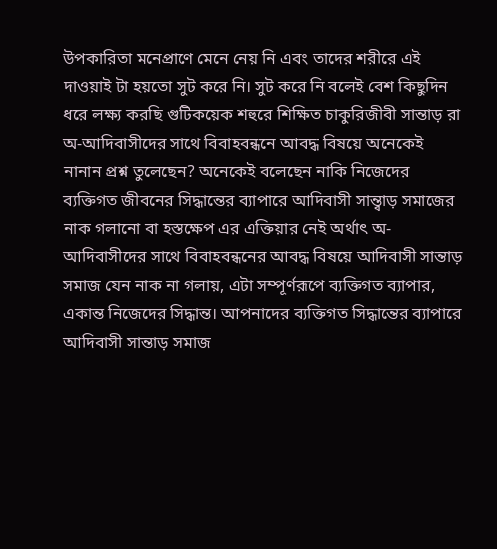উপকারিতা মনেপ্রাণে মেনে নেয় নি এবং তাদের শরীরে এই দাওয়াই টা হয়তো সুট করে নি। সুট করে নি বলেই বেশ কিছুদিন ধরে লক্ষ্য করছি গুটিকয়েক শহুরে শিক্ষিত চাকুরিজীবী সান্তাড় রা অ-আদিবাসীদের সাথে বিবাহবন্ধনে আবদ্ধ বিষয়ে অনেকেই নানান প্রশ্ন তুলেছেন? অনেকেই বলেছেন নাকি নিজেদের ব্যক্তিগত জীবনের সিদ্ধান্তের ব্যাপারে আদিবাসী সান্ত্বাড় সমাজের নাক গলানো বা হস্তক্ষেপ এর এক্তিয়ার নেই অর্থাৎ অ-আদিবাসীদের সাথে বিবাহবন্ধনের আবদ্ধ বিষয়ে আদিবাসী সান্তাড় সমাজ যেন নাক না গলায়, এটা সম্পূর্ণরূপে ব্যক্তিগত ব্যাপার, একান্ত নিজেদের সিদ্ধান্ত। আপনাদের ব্যক্তিগত সিদ্ধান্তের ব্যাপারে আদিবাসী সান্তাড় সমাজ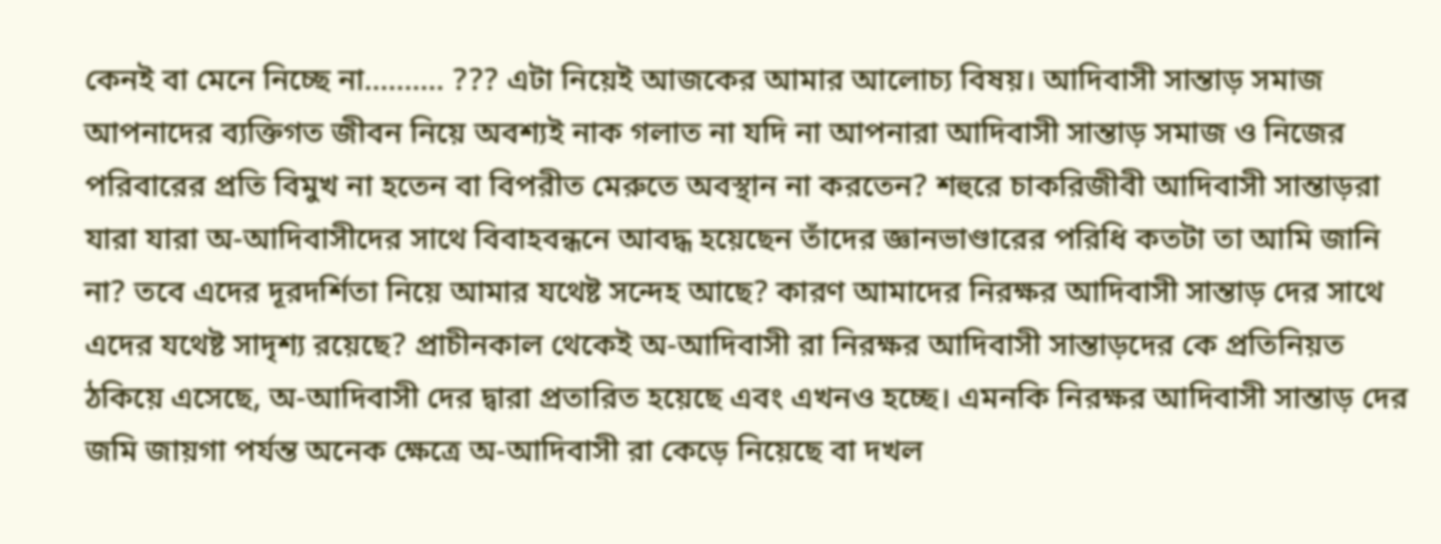কেনই বা মেনে নিচ্ছে না.......... ??? এটা নিয়েই আজকের আমার আলোচ্য বিষয়। আদিবাসী সান্তাড় সমাজ আপনাদের ব্যক্তিগত জীবন নিয়ে অবশ্যই নাক গলাত না যদি না আপনারা আদিবাসী সান্তাড় সমাজ ও নিজের পরিবারের প্রতি বিমুখ না হতেন বা বিপরীত মেরুতে অবস্থান না করতেন? শহুরে চাকরিজীবী আদিবাসী সান্তাড়রা যারা যারা অ-আদিবাসীদের সাথে বিবাহবন্ধনে আবদ্ধ হয়েছেন তাঁদের জ্ঞানভাণ্ডারের পরিধি কতটা তা আমি জানি না? তবে এদের দূরদর্শিতা নিয়ে আমার যথেষ্ট সন্দেহ আছে? কারণ আমাদের নিরক্ষর আদিবাসী সান্তাড় দের সাথে এদের যথেষ্ট সাদৃশ্য রয়েছে? প্রাচীনকাল থেকেই অ-আদিবাসী রা নিরক্ষর আদিবাসী সান্তাড়দের কে প্রতিনিয়ত ঠকিয়ে এসেছে, অ-আদিবাসী দের দ্বারা প্রতারিত হয়েছে এবং এখনও হচ্ছে। এমনকি নিরক্ষর আদিবাসী সান্তাড় দের জমি জায়গা পর্যন্ত অনেক ক্ষেত্রে অ-আদিবাসী রা কেড়ে নিয়েছে বা দখল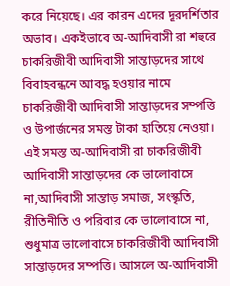করে নিয়েছে। এর কারন এদের দূরদর্শিতার অভাব। একইভাবে অ-আদিবাসী রা শহুরে চাকরিজীবী আদিবাসী সান্তাড়দের সাথে বিবাহবন্ধনে আবদ্ধ হওয়ার নামে চাকরিজীবী আদিবাসী সান্তাড়দের সম্পত্তি ও উপার্জনের সমস্ত টাকা হাতিয়ে নেওয়া। এই সমস্ত অ-আদিবাসী রা চাকরিজীবী আদিবাসী সান্তাড়দের কে ভালোবাসে না,আদিবাসী সান্তাড় সমাজ, সংস্কৃতি, রীতিনীতি ও পরিবার কে ভালোবাসে না, শুধুমাত্র ভালোবাসে চাকরিজীবী আদিবাসী সান্তাড়দের সম্পত্তি। আসলে অ-আদিবাসী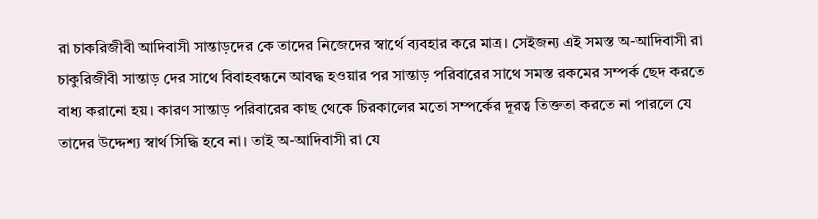রা চাকরিজীবী আদিবাসী সান্তাড়দের কে তাদের নিজেদের স্বার্থে ব্যবহার করে মাত্র। সেইজন্য এই সমস্ত অ-আদিবাসী রা চাকুরিজীবী সান্তাড় দের সাথে বিবাহবন্ধনে আবদ্ধ হওয়ার পর সান্তাড় পরিবারের সাথে সমস্ত রকমের সম্পর্ক ছেদ করতে বাধ্য করানো হয়। কারণ সান্তাড় পরিবারের কাছ থেকে চিরকালের মতো সম্পর্কের দূরত্ব তিক্ততা করতে না পারলে যে তাদের উদ্দেশ্য স্বার্থ সিদ্ধি হবে না। তাই অ-আদিবাসী রা যে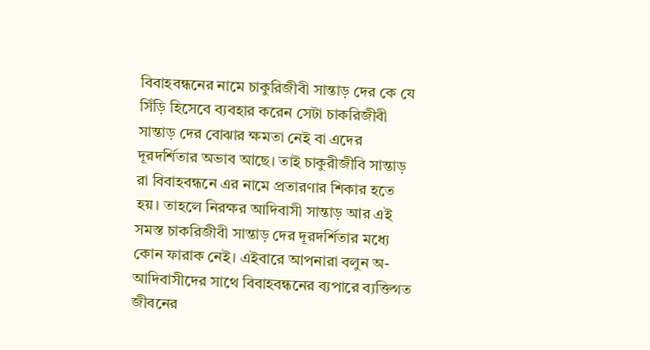বিবাহবন্ধনের নামে চাকুরিজীবী সান্তাড় দের কে যে সিঁড়ি হিসেবে ব্যবহার করেন সেটা চাকরিজীবী সান্তাড় দের বোঝার ক্ষমতা নেই বা এদের দূরদর্শিতার অভাব আছে। তাই চাকুরীজীবি সান্তাড় রা বিবাহবন্ধনে এর নামে প্রতারণার শিকার হতে হয়। তাহলে নিরক্ষর আদিবাসী সান্তাড় আর এই সমস্ত চাকরিজীবী সান্তাড় দের দূরদর্শিতার মধ্যে কোন ফারাক নেই। এইবারে আপনারা বলুন অ-আদিবাসীদের সাথে বিবাহবন্ধনের ব্যপারে ব্যক্তিগত জীবনের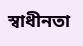স্বাধীনতা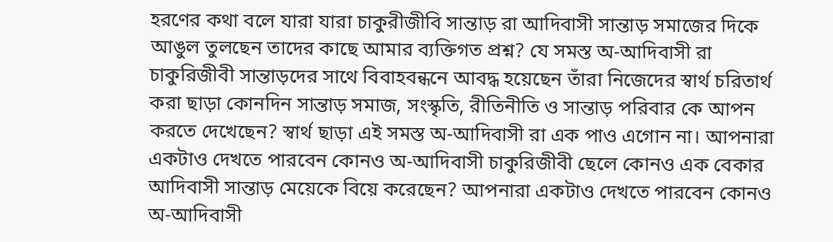হরণের কথা বলে যারা যারা চাকুরীজীবি সান্তাড় রা আদিবাসী সান্তাড় সমাজের দিকে আঙুল তুলছেন তাদের কাছে আমার ব্যক্তিগত প্রশ্ন? যে সমস্ত অ-আদিবাসী রা চাকুরিজীবী সান্তাড়দের সাথে বিবাহবন্ধনে আবদ্ধ হয়েছেন তাঁরা নিজেদের স্বার্থ চরিতার্থ করা ছাড়া কোনদিন সান্তাড় সমাজ, সংস্কৃতি, রীতিনীতি ও সান্তাড় পরিবার কে আপন করতে দেখেছেন? স্বার্থ ছাড়া এই সমস্ত অ-আদিবাসী রা এক পাও এগোন না। আপনারা একটাও দেখতে পারবেন কোনও অ-আদিবাসী চাকুরিজীবী ছেলে কোনও এক বেকার আদিবাসী সান্তাড় মেয়েকে বিয়ে করেছেন? আপনারা একটাও দেখতে পারবেন কোনও অ-আদিবাসী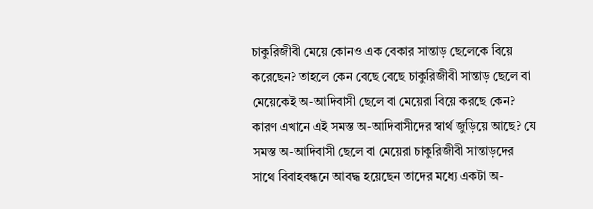চাকুরিজীবী মেয়ে কোনও এক বেকার সান্তাড় ছেলেকে বিয়ে করেছেন? তাহলে কেন বেছে বেছে চাকুরিজীবী সান্তাড় ছেলে বা মেয়েকেই অ-আদিবাসী ছেলে বা মেয়েরা বিয়ে করছে কেন? কারণ এখানে এই সমস্ত অ-আদিবাসীদের স্বার্থ জুড়িয়ে আছে? যে সমস্ত অ-আদিবাসী ছেলে বা মেয়েরা চাকুরিজীবী সান্তাড়দের সাথে বিবাহবন্ধনে আবদ্ধ হয়েছেন তাদের মধ্যে একটা অ-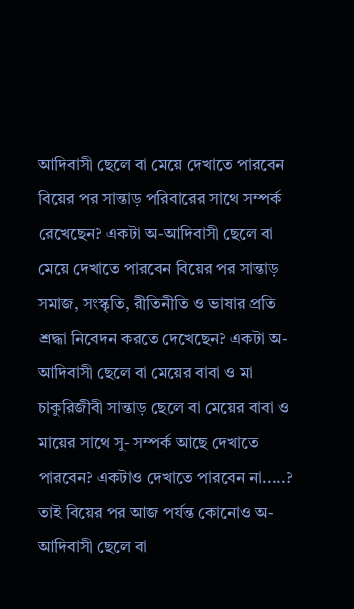আদিবাসী ছেলে বা মেয়ে দেখাতে পারবেন বিয়ের পর সান্তাড় পরিবারের সাথে সম্পর্ক রেখেছেন? একটা অ-আদিবাসী ছেলে বা মেয়ে দেখাতে পারবেন বিয়ের পর সান্তাড় সমাজ, সংস্কৃতি, রীতিনীতি ও ভাষার প্রতি শ্রদ্ধা নিবেদন করতে দেখেছেন? একটা অ-আদিবাসী ছেলে বা মেয়ের বাবা ও মা চাকুরিজীবী সান্তাড় ছেলে বা মেয়ের বাবা ও মায়ের সাথে সু- সম্পর্ক আছে দেখাতে পারবেন? একটাও দেখাতে পারবেন না.....? তাই বিয়ের পর আজ পর্যন্ত কোনোও অ-আদিবাসী ছেলে বা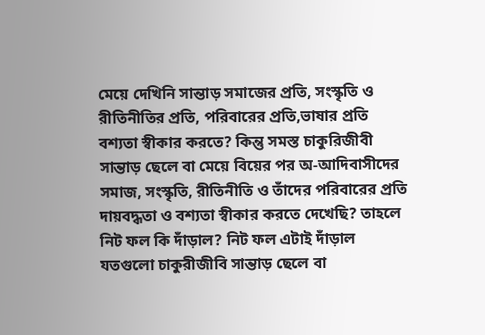মেয়ে দেখিনি সান্তাড় সমাজের প্রতি, সংস্কৃতি ও রীতিনীতির প্রতি, পরিবারের প্রতি,ভাষার প্রতি বশ্যতা স্বীকার করতে? কিন্তু সমস্ত চাকুরিজীবী সান্তাড় ছেলে বা মেয়ে বিয়ের পর অ-আদিবাসীদের সমাজ, সংস্কৃতি, রীতিনীতি ও তাঁদের পরিবারের প্রতি দায়বদ্ধতা ও বশ্যতা স্বীকার করতে দেখেছি? তাহলে নিট ফল কি দাঁড়াল? নিট ফল এটাই দাঁড়াল যতগুলো চাকুরীজীবি সান্তাড় ছেলে বা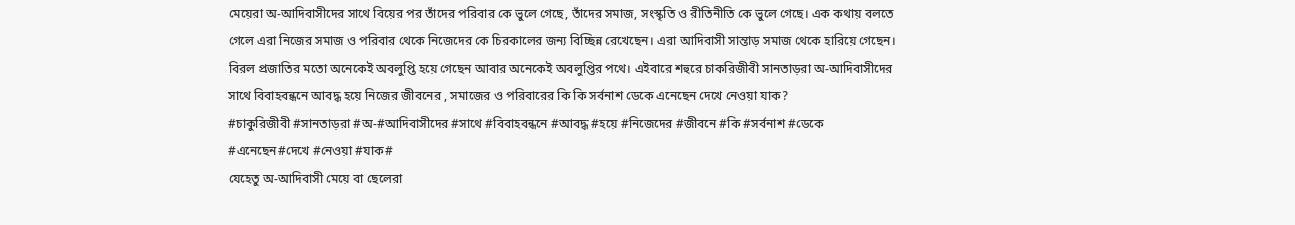মেয়েরা অ-আদিবাসীদের সাথে বিয়ের পর তাঁদের পরিবার কে ভুলে গেছে, তাঁদের সমাজ, সংস্কৃতি ও রীতিনীতি কে ভুলে গেছে। এক কথায় বলতে গেলে এরা নিজের সমাজ ও পরিবার থেকে নিজেদের কে চিরকালের জন্য বিচ্ছিন্ন রেখেছেন। এরা আদিবাসী সান্তাড় সমাজ থেকে হারিয়ে গেছেন। বিরল প্রজাতির মতো অনেকেই অবলুপ্তি হয়ে গেছেন আবার অনেকেই অবলুপ্তির পথে। এইবারে শহুরে চাকরিজীবী সানতাড়রা অ-আদিবাসীদের সাথে বিবাহবন্ধনে আবদ্ধ হয়ে নিজের জীবনের , সমাজের ও পরিবারের কি কি সর্বনাশ ডেকে এনেছেন দেখে নেওয়া যাক?
#চাকুরিজীবী #সানতাড়রা #অ-#আদিবাসীদের #সাথে #বিবাহবন্ধনে #আবদ্ধ #হয়ে #নিজেদের #জীবনে #কি #সর্বনাশ #ডেকে #এনেছেন#দেখে #নেওয়া #যাক#
যেহেতু অ-আদিবাসী মেয়ে বা ছেলেরা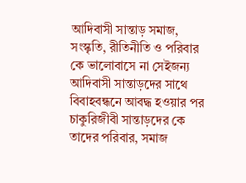আদিবাসী সান্তাড় সমাজ, সংস্কৃতি, রীতিনীতি ও পরিবার কে ভালোবাসে না সেইজন্য আদিবাসী সান্তাড়দের সাথে বিবাহবন্ধনে আবদ্ধ হওয়ার পর চাকুরিজীবী সান্তাড়দের কে তাদের পরিবার, সমাজ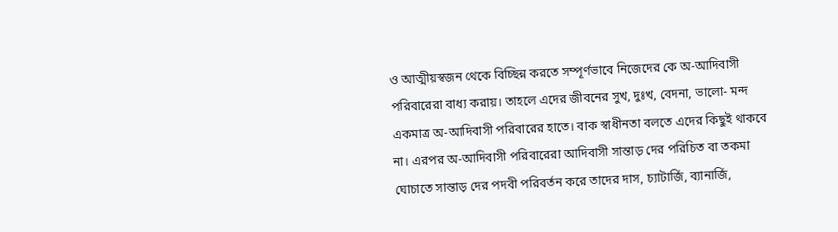ও আত্মীয়স্বজন থেকে বিচ্ছিন্ন করতে সম্পূর্ণভাবে নিজেদের কে অ-আদিবাসী পরিবারেরা বাধ্য করায়। তাহলে এদের জীবনের সুখ, দুঃখ, বেদনা, ভালো- মন্দ একমাত্র অ-আদিবাসী পরিবারের হাতে। বাক স্বাধীনতা বলতে এদের কিছুই থাকবে না। এরপর অ-আদিবাসী পরিবারেরা আদিবাসী সান্তাড় দের পরিচিত বা তকমা ঘোচাতে সান্তাড় দের পদবী পরিবর্তন করে তাদের দাস, চ্যাটার্জি, ব্যানার্জি,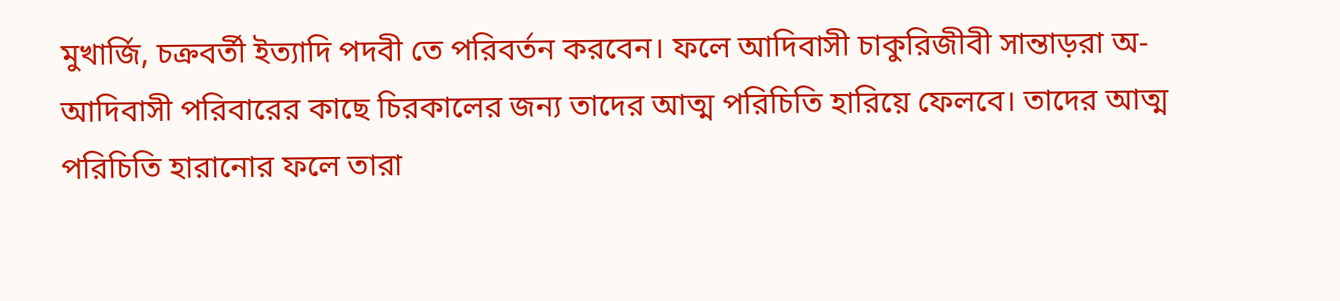মুখার্জি, চক্রবর্তী ইত্যাদি পদবী তে পরিবর্তন করবেন। ফলে আদিবাসী চাকুরিজীবী সান্তাড়রা অ-আদিবাসী পরিবারের কাছে চিরকালের জন্য তাদের আত্ম পরিচিতি হারিয়ে ফেলবে। তাদের আত্ম পরিচিতি হারানোর ফলে তারা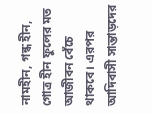নামহীন, গন্ধ হীন, গোত্র হীন ফুলের মত আজীবন বেঁচে থাকবে। এরপর আদিবাসী সান্তাড়দের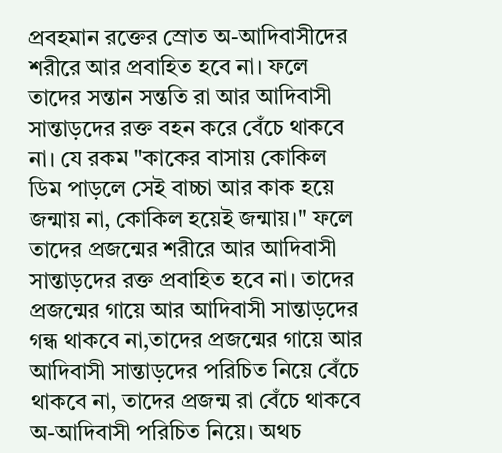প্রবহমান রক্তের স্রোত অ-আদিবাসীদের শরীরে আর প্রবাহিত হবে না। ফলে তাদের সন্তান সন্ততি রা আর আদিবাসী সান্তাড়দের রক্ত বহন করে বেঁচে থাকবে না। যে রকম "কাকের বাসায় কোকিল ডিম পাড়লে সেই বাচ্চা আর কাক হয়ে জন্মায় না, কোকিল হয়েই জন্মায়।" ফলে তাদের প্রজন্মের শরীরে আর আদিবাসী সান্তাড়দের রক্ত প্রবাহিত হবে না। তাদের প্রজন্মের গায়ে আর আদিবাসী সান্তাড়দের গন্ধ থাকবে না,তাদের প্রজন্মের গায়ে আর আদিবাসী সান্তাড়দের পরিচিত নিয়ে বেঁচে থাকবে না, তাদের প্রজন্ম রা বেঁচে থাকবে অ-আদিবাসী পরিচিত নিয়ে। অথচ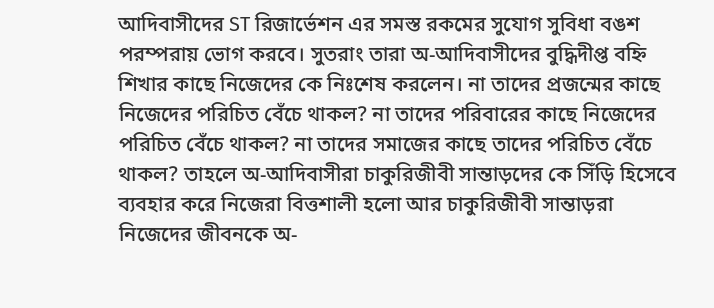আদিবাসীদের ST রিজার্ভেশন এর সমস্ত রকমের সুযোগ সুবিধা বঙশ পরম্পরায় ভোগ করবে। সুতরাং তারা অ-আদিবাসীদের বুদ্ধিদীপ্ত বহ্নি শিখার কাছে নিজেদের কে নিঃশেষ করলেন। না তাদের প্রজন্মের কাছে নিজেদের পরিচিত বেঁচে থাকল? না তাদের পরিবারের কাছে নিজেদের পরিচিত বেঁচে থাকল? না তাদের সমাজের কাছে তাদের পরিচিত বেঁচে থাকল? তাহলে অ-আদিবাসীরা চাকুরিজীবী সান্তাড়দের কে সিঁড়ি হিসেবে ব্যবহার করে নিজেরা বিত্তশালী হলো আর চাকুরিজীবী সান্তাড়রা নিজেদের জীবনকে অ-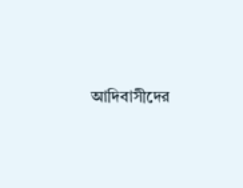আদিবাসীদের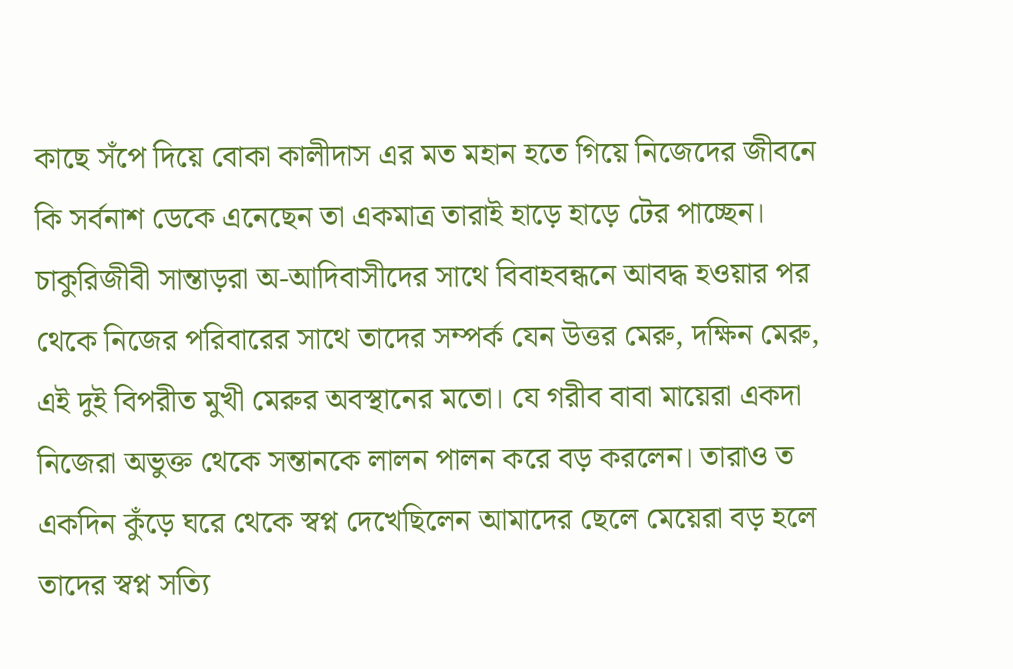কাছে সঁপে দিয়ে বোকা কালীদাস এর মত মহান হতে গিয়ে নিজেদের জীবনে কি সর্বনাশ ডেকে এনেছেন তা একমাত্র তারাই হাড়ে হাড়ে টের পাচ্ছেন।
চাকুরিজীবী সান্তাড়রা অ-আদিবাসীদের সাথে বিবাহবন্ধনে আবদ্ধ হওয়ার পর থেকে নিজের পরিবারের সাথে তাদের সম্পর্ক যেন উত্তর মেরু, দক্ষিন মেরু, এই দুই বিপরীত মুখী মেরুর অবস্থানের মতো। যে গরীব বাবা মায়েরা একদা নিজেরা অভুক্ত থেকে সন্তানকে লালন পালন করে বড় করলেন। তারাও ত একদিন কুঁড়ে ঘরে থেকে স্বপ্ন দেখেছিলেন আমাদের ছেলে মেয়েরা বড় হলে তাদের স্বপ্ন সত্যি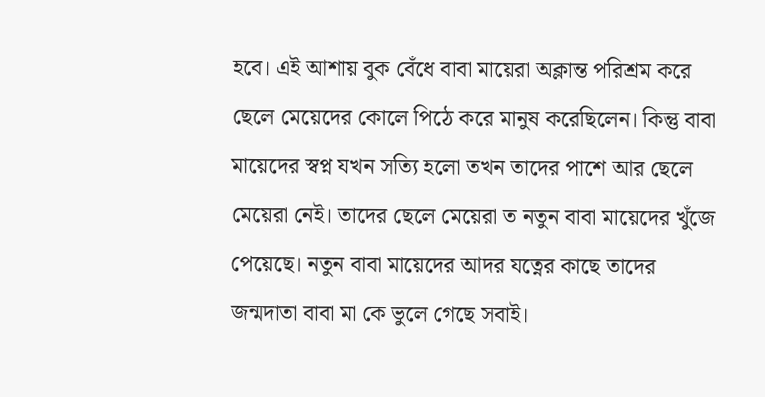হবে। এই আশায় বুক বেঁধে বাবা মায়েরা অক্লান্ত পরিশ্রম করে ছেলে মেয়েদের কোলে পিঠে করে মানুষ করেছিলেন। কিন্তু বাবা মায়েদের স্বপ্ন যখন সত্যি হলো তখন তাদের পাশে আর ছেলে মেয়েরা নেই। তাদের ছেলে মেয়েরা ত নতুন বাবা মায়েদের খুঁজে পেয়েছে। নতুন বাবা মায়েদের আদর যত্নের কাছে তাদের জন্মদাতা বাবা মা কে ভুলে গেছে সবাই।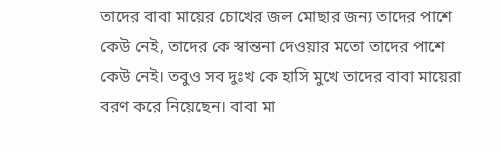তাদের বাবা মায়ের চোখের জল মোছার জন্য তাদের পাশে কেউ নেই, তাদের কে স্বান্তনা দেওয়ার মতো তাদের পাশে কেউ নেই। তবুও সব দুঃখ কে হাসি মুখে তাদের বাবা মায়েরা বরণ করে নিয়েছেন। বাবা মা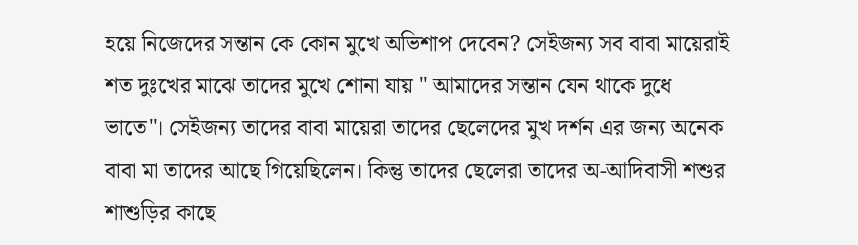হয়ে নিজেদের সন্তান কে কোন মুখে অভিশাপ দেবেন? সেইজন্য সব বাবা মায়েরাই শত দুঃখের মাঝে তাদের মুখে শোনা যায় " আমাদের সন্তান যেন থাকে দুধে ভাতে"। সেইজন্য তাদের বাবা মায়েরা তাদের ছেলেদের মুখ দর্শন এর জন্য অনেক বাবা মা তাদের আছে গিয়েছিলেন। কিন্তু তাদের ছেলেরা তাদের অ-আদিবাসী শশুর শাশুড়ির কাছে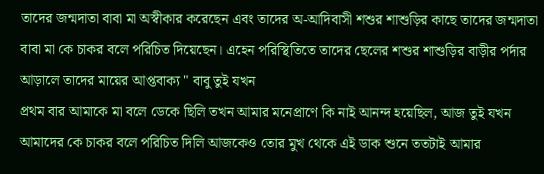তাদের জন্মদাতা বাবা মা অস্বীকার করেছেন এবং তাদের অ-আদিবাসী শশুর শাশুড়ির কাছে তাদের জন্মদাতা বাবা মা কে চাকর বলে পরিচিত দিয়েছেন‌। এহেন পরিস্থিতিতে তাদের ছেলের শশুর শাশুড়ির বাড়ীর পর্দার আড়ালে তাদের মায়ের আপ্তবাক্য " বাবু তুই যখন
প্রথম বার আমাকে মা বলে ডেকে ছিলি তখন আমার মনেপ্রাণে কি নাই আনন্দ হয়েছিল, আজ তুই যখন আমাদের কে চাকর বলে পরিচিত দিলি আজকেও তোর মুখ থেকে এই ডাক শুনে ততটাই আমার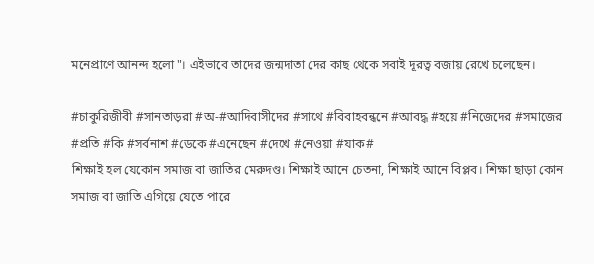মনেপ্রাণে আনন্দ হলো"। এইভাবে তাদের জন্মদাতা দের কাছ থেকে সবাই দূরত্ব বজায় রেখে চলেছেন।

#চাকুরিজীবী #সানতাড়রা #অ-#আদিবাসীদের #সাথে #বিবাহবন্ধনে #আবদ্ধ #হয়ে #নিজেদের #সমাজের #প্রতি #কি #সর্বনাশ #ডেকে #এনেছেন #দেখে #নেওয়া #যাক#
শিক্ষাই হল যেকোন সমাজ বা জাতির মেরুদণ্ড। শিক্ষাই আনে চেতনা, শিক্ষাই আনে বিপ্লব। শিক্ষা ছাড়া কোন সমাজ বা জাতি এগিয়ে যেতে পারে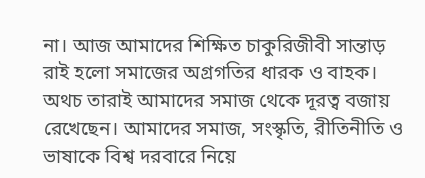না। আজ আমাদের শিক্ষিত চাকুরিজীবী সান্তাড় রাই হলো সমাজের অগ্রগতির ধারক ও বাহক। অথচ তারাই আমাদের সমাজ থেকে দূরত্ব বজায় রেখেছেন। আমাদের সমাজ, সংস্কৃতি, রীতিনীতি ও ভাষাকে বিশ্ব দরবারে নিয়ে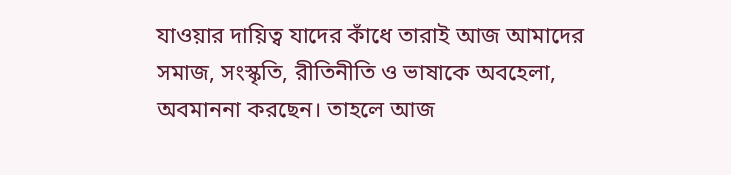যাওয়ার দায়িত্ব যাদের কাঁধে তারাই আজ আমাদের সমাজ, সংস্কৃতি, রীতিনীতি ও ভাষাকে অবহেলা, অবমাননা করছেন। তাহলে আজ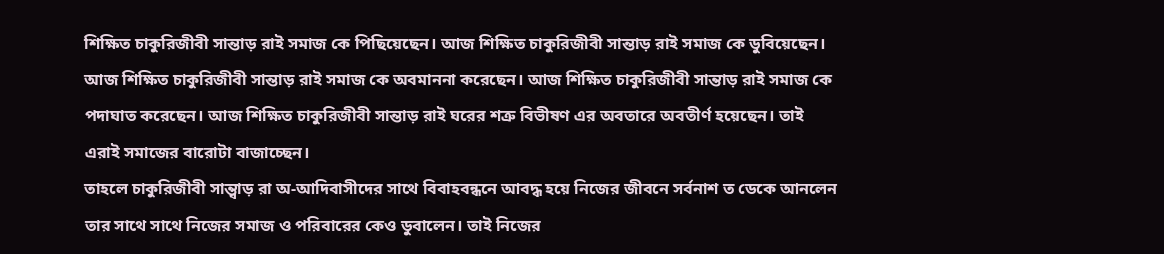শিক্ষিত চাকুরিজীবী সান্তাড় রাই সমাজ কে পিছিয়েছেন। আজ শিক্ষিত চাকুরিজীবী সান্তাড় রাই সমাজ কে ডুবিয়েছেন। আজ শিক্ষিত চাকুরিজীবী সান্তাড় রাই সমাজ কে অবমাননা করেছেন। আজ শিক্ষিত চাকুরিজীবী সান্তাড় রাই সমাজ কে পদাঘাত করেছেন। আজ শিক্ষিত চাকুরিজীবী সান্তাড় রাই ঘরের শত্রু বিভীষণ এর অবতারে অবতীর্ণ হয়েছেন। তাই এরাই সমাজের বারোটা বাজাচ্ছেন।
তাহলে চাকুরিজীবী সান্ত্বাড় রা অ-আদিবাসীদের সাথে বিবাহবন্ধনে আবদ্ধ হয়ে নিজের জীবনে সর্বনাশ ত ডেকে আনলেন তার সাথে সাথে নিজের সমাজ ও পরিবারের কেও ডুবালেন। তাই নিজের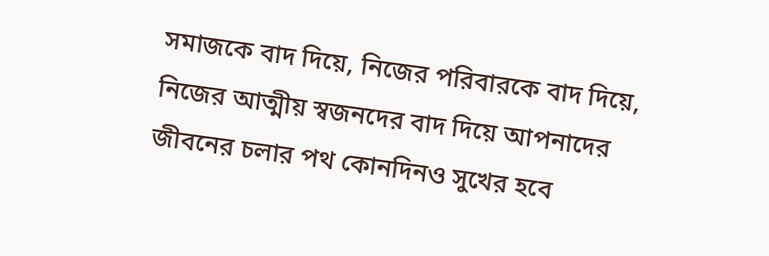সমাজকে বাদ দিয়ে, নিজের পরিবারকে বাদ দিয়ে, নিজের আত্মীয় স্বজনদের বাদ দিয়ে আপনাদের জীবনের চলার পথ কোনদিনও সুখের হবে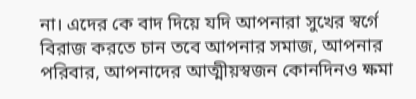না। এদের কে বাদ দিয়ে যদি আপনারা সুখের স্বর্গে বিরাজ করতে চান তবে আপনার সমাজ, আপনার পরিবার, আপনাদের আত্মীয়স্বজন কোনদিনও ক্ষমা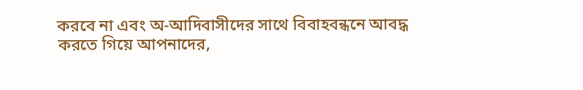করবে না এবং অ-আদিবাসীদের সাথে বিবাহবন্ধনে আবদ্ধ করতে গিয়ে আপনাদের,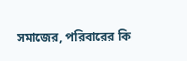সমাজের, পরিবারের কি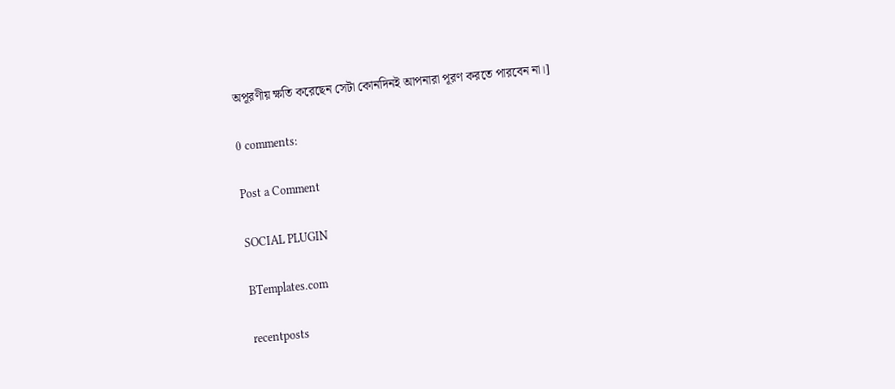অপূরণীয় ক্ষতি করেছেন সেটা কোনদিনই আপনারা পূরণ করতে পারবেন না।]

0 comments:

Post a Comment

SOCIAL PLUGIN

BTemplates.com

recentposts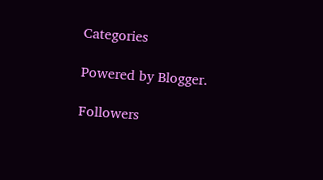Categories

Powered by Blogger.

Followers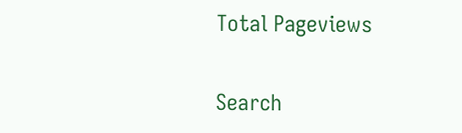Total Pageviews

Search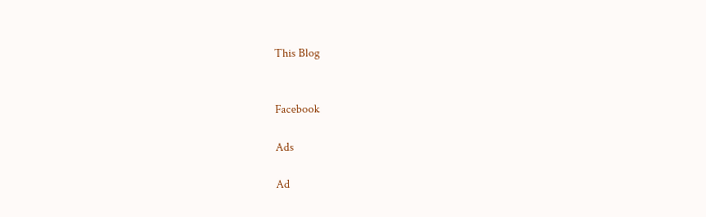This Blog


Facebook

Ads

Ad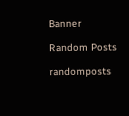Banner

Random Posts

randomposts